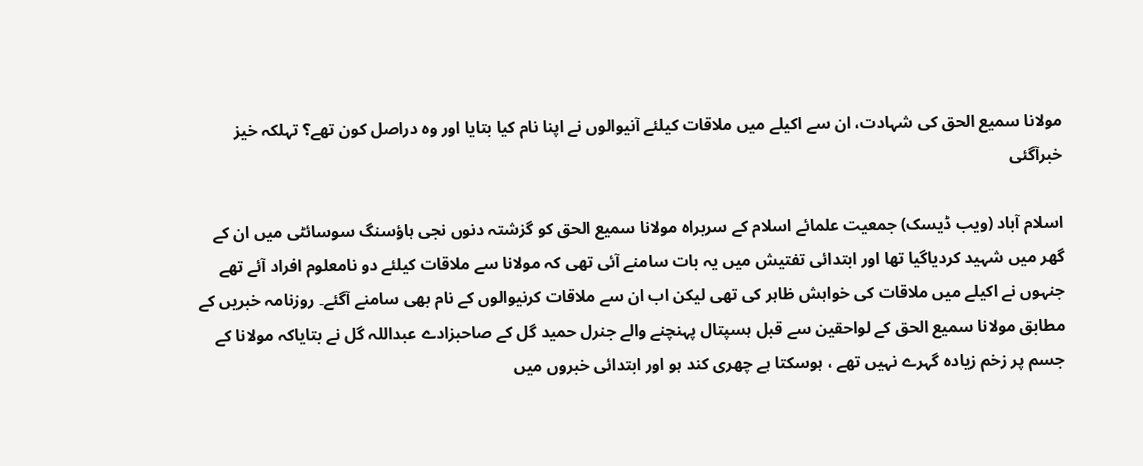مولانا سمیع الحق کی شہادت، ان سے اکیلے میں ملاقات کیلئے آنیوالوں نے اپنا نام کیا بتایا اور وہ دراصل کون تھے؟ تہلکہ خیز خبرآگئی

اسلام آباد (ویب ڈیسک) جمعیت علمائے اسلام کے سربراہ مولانا سمیع الحق کو گزشتہ دنوں نجی ہاؤسنگ سوسائٹی میں ان کے گھر میں شہید کردیاگیا تھا اور ابتدائی تفتیش میں یہ بات سامنے آئی تھی کہ مولانا سے ملاقات کیلئے دو نامعلوم افراد آئے تھے جنہوں نے اکیلے میں ملاقات کی خواہش ظاہر کی تھی لیکن اب ان سے ملاقات کرنیوالوں کے نام بھی سامنے آگئے۔ روزنامہ خبریں کے مطابق مولانا سمیع الحق کے لواحقین سے قبل ہسپتال پہنچنے والے جنرل حمید گل کے صاحبزادے عبداللہ گل نے بتایاکہ مولانا کے جسم پر زخم زیادہ گہرے نہیں تھے ، ہوسکتا ہے چھری کند ہو اور ابتدائی خبروں میں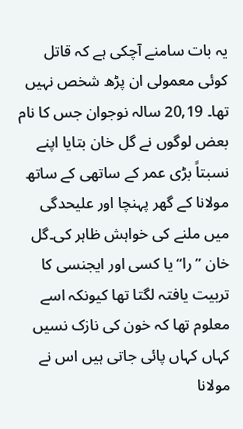یہ بات سامنے آچکی ہے کہ قاتل کوئی معمولی ان پڑھ شخص نہیں تھا۔ 20,19 سالہ نوجوان جس کا نام بعض لوگوں نے گل خان بتایا اپنے نسبتاً بڑی عمر کے ساتھی کے ساتھ مولانا کے گھر پہنچا اور علیحدگی میں ملنے کی خواہش ظاہر کی۔گل خان ” را“ یا کسی اور ایجنسی کا تربیت یافتہ لگتا تھا کیونکہ اسے معلوم تھا کہ خون کی نازک نسیں کہاں کہاں پائی جاتی ہیں اس نے مولانا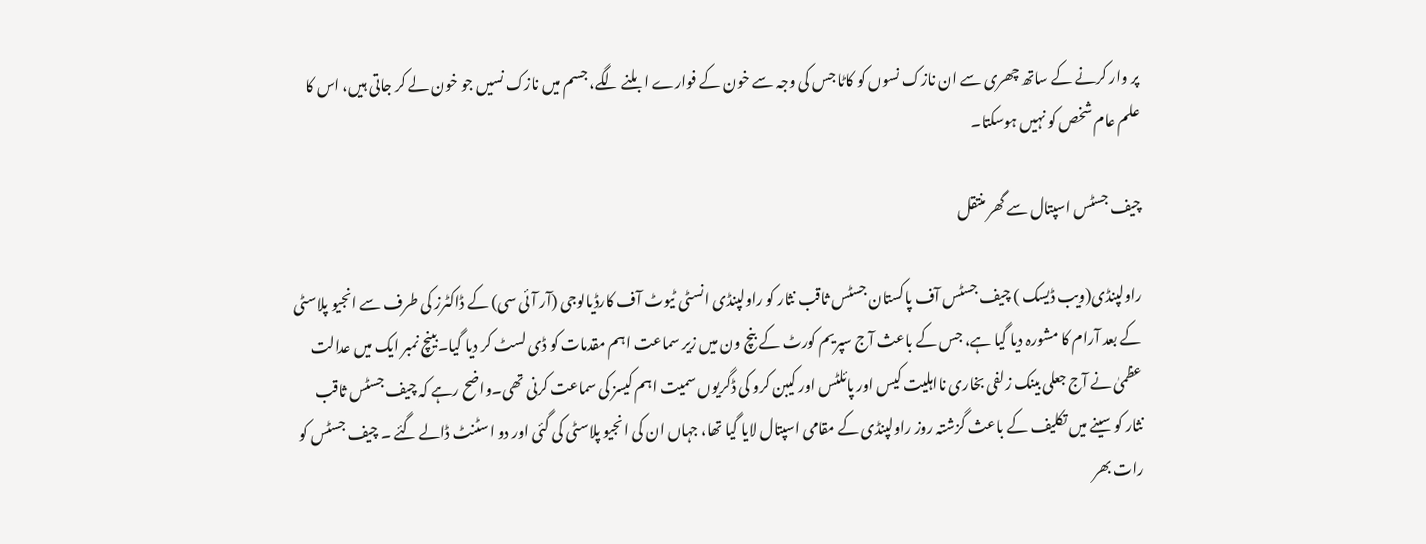پر وار کرنے کے ساتھ چھری سے ان نازک نسوں کو کاٹا جس کی وجہ سے خون کے فوارے ابلنے لگے، جسم میں نازک نسیں جو خون لے کر جاتی ہیں، اس کا علم عام شخص کو نہیں ہوسکتا۔

چیف جسٹس اسپتال سے گھر منتقل

راولپنڈی(ویب ڈیسک ) چیف جسٹس آف پاکستان جسٹس ثاقب نثار کو راولپنڈی انسٹی ٹیوٹ آف کارڈیالوجی (آر آئی سی) کے ڈاکٹرز کی طرف سے انجیو پلاسٹی کے بعد آرام کا مشورہ دیا گیا ہے، جس کے باعث آج سپریم کورٹ کے بنچ ون میں زیر سماعت اہم مقدمات کو ڈی لسٹ کر دیا گیا۔بینچ نمبر ایک میں عدالت عظمیٰ نے آج جعلی بینک زلفی بخاری نااہلیت کیس اور پائلٹس اور کیبن کرو کی ڈگریوں سمیت اہم کیسز کی سماعت کرنی تھی۔واضح رہے کہ چیف جسٹس ثاقب نثار کو سینے میں تکلیف کے باعث گزشتہ روز راولپنڈی کے مقامی اسپتال لایا گیا تھا، جہاں ان کی انجیو پلاسٹی کی گئی اور دو اسٹنٹ ڈالے گئے ۔ چیف جسٹس کو رات بھر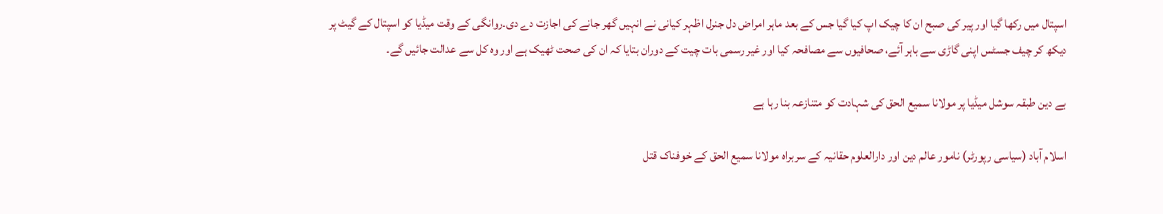اسپتال میں رکھا گیا اور پیر کی صبح ان کا چیک اپ کیا گیا جس کے بعد ماہر امراض دل جنرل اظہر کیانی نے انہیں گھر جانے کی اجازت دے دی۔روانگی کے وقت میڈیا کو اسپتال کے گیٹ پر دیکھ کر چیف جسٹس اپنی گاڑی سے باہر آئے، صحافیوں سے مصافحہ کیا اور غیر رسمی بات چیت کے دوران بتایا کہ ان کی صحت ٹھیک ہے اور وہ کل سے عدالت جائیں گے۔

بے دین طبقہ سوشل میڈیا پر مولانا سمیع الحق کی شہادت کو متنازعہ بنا رہا ہے

اسلام آباد (سیاسی رپورٹر) نامور عالم دین اور دارالعلوم حقانیہ کے سربراہ مولانا سمیع الحق کے خوفناک قتل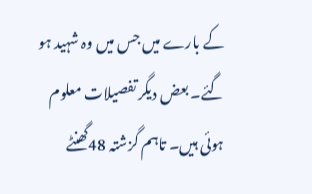کے بارے میں جس میں وہ شہید ہو گئے۔ بعض دیگر تفصیلات معلوم ہوئی ہیں۔ تاہم گزشتہ 48گھنٹے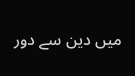میں دین سے دور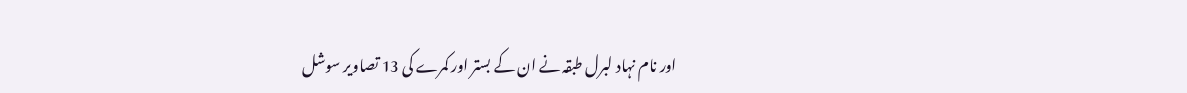اور نام نہاد لبرل طبقہ نے ان کے بستر اور کمرے کی 13 تصاویر سوشل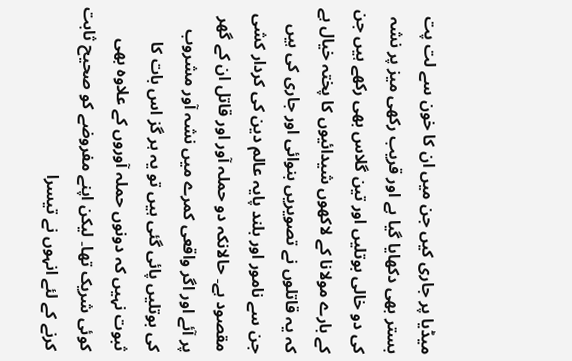میڈیا پر جاری کیں جن میں ان کا خون سے لت پت بستر بھی دکھایا گیا ہے اور قریب رکھی میز پر نشہ کی دو خالی بوتلیں اور تین گلاس بھی رکھے ہیں جن کے بارے مولانا کے لاکھوں شیدائیوں کا پختہ خیال ہے کہ یہ قاتلوں نے تصویریں بنوائی اور جاری کی ہیں جن سے نامور اور بلند پایہ عالم دین کی کردار کشی مقصود ہے۔ حالانکہ دو حملہ آور اور قاتل ان کے گھر پر آئے اور اگر واقعی کمرے میں نشہ آور مشروب کی بوتلیں پائی گئی ہیں تو یہ ہر گز اس بات کا ثبوت نہیں کہ دونوں حملہ آوروں کے علاوہ بھی کوئی شریک تھا۔ لیکن اپنے مفروضے کو صحیح ثابت کرنے کے لئے انہوں نے تیسرا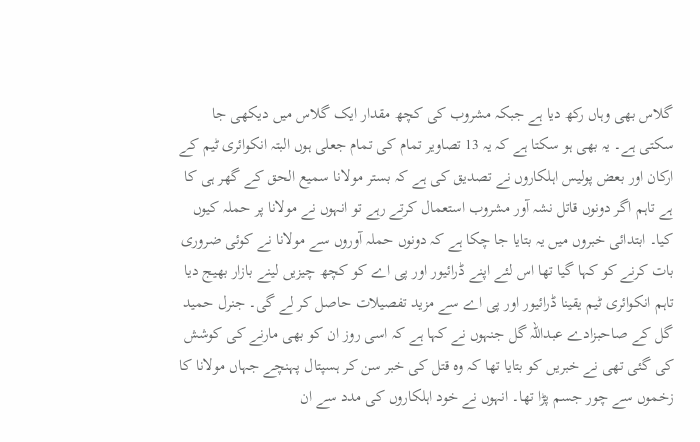گلاس بھی وہاں رکھ دیا ہے جبکہ مشروب کی کچھ مقدار ایک گلاس میں دیکھی جا سکتی ہے۔ یہ بھی ہو سکتا ہے کہ یہ 13 تصاویر تمام کی تمام جعلی ہوں البتہ انکوائری ٹیم کے ارکان اور بعض پولیس اہلکاروں نے تصدیق کی ہے کہ بستر مولانا سمیع الحق کے گھر ہی کا ہے تاہم اگر دونوں قاتل نشہ آور مشروب استعمال کرتے رہے تو انہوں نے مولانا پر حملہ کیوں کیا۔ ابتدائی خبروں میں یہ بتایا جا چکا ہے کہ دونوں حملہ آوروں سے مولانا نے کوئی ضروری بات کرنے کو کہا گیا تھا اس لئے اپنے ڈرائیور اور پی اے کو کچھ چیزیں لینے بازار بھیج دیا تاہم انکوائری ٹیم یقینا ڈرائیور اور پی اے سے مزید تفصیلات حاصل کر لے گی۔ جنرل حمید گل کے صاحبزادے عبداللہ گل جنہوں نے کہا ہے کہ اسی روز ان کو بھی مارنے کی کوشش کی گئی تھی نے خبریں کو بتایا تھا کہ وہ قتل کی خبر سن کر ہسپتال پہنچے جہاں مولانا کا زخموں سے چور جسم پڑا تھا۔ انہوں نے خود اہلکاروں کی مدد سے ان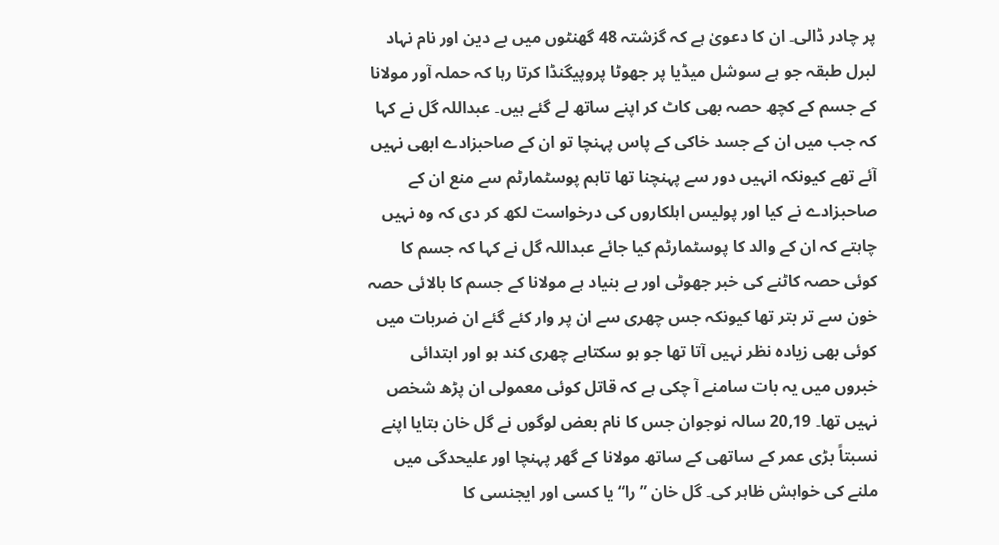پر چادر ڈالی۔ ان کا دعویٰ ہے کہ گزشتہ 48 گھنٹوں میں بے دین اور نام نہاد لبرل طبقہ جو ہے سوشل میڈیا پر جھوٹا پروپیگنڈا کرتا رہا کہ حملہ آور مولانا کے جسم کے کچھ حصہ بھی کاٹ کر اپنے ساتھ لے گئے ہیں۔ عبداللہ گل نے کہا کہ جب میں ان کے جسد خاکی کے پاس پہنچا تو ان کے صاحبزادے ابھی نہیں آئے تھے کیونکہ انہیں دور سے پہنچنا تھا تاہم پوسٹمارٹم سے منع ان کے صاحبزادے نے کیا اور پولیس اہلکاروں کی درخواست لکھ کر دی کہ وہ نہیں چاہتے کہ ان کے والد کا پوسٹمارٹم کیا جائے عبداللہ گل نے کہا کہ جسم کا کوئی حصہ کاٹنے کی خبر جھوٹی اور بے بنیاد ہے مولانا کے جسم کا بالائی حصہ خون سے تر بتر تھا کیونکہ جس چھری سے ان پر وار کئے گئے ان ضربات میں کوئی بھی زیادہ نظر نہیں آتا تھا جو ہو سکتاہے چھری کند ہو اور ابتدائی خبروں میں یہ بات سامنے آ چکی ہے کہ قاتل کوئی معمولی ان پڑھ شخص نہیں تھا۔ 20,19 سالہ نوجوان جس کا نام بعض لوگوں نے گل خان بتایا اپنے نسبتاً بڑی عمر کے ساتھی کے ساتھ مولانا کے گھر پہنچا اور علیحدگی میں ملنے کی خواہش ظاہر کی۔ گل خان ”را“ یا کسی اور ایجنسی کا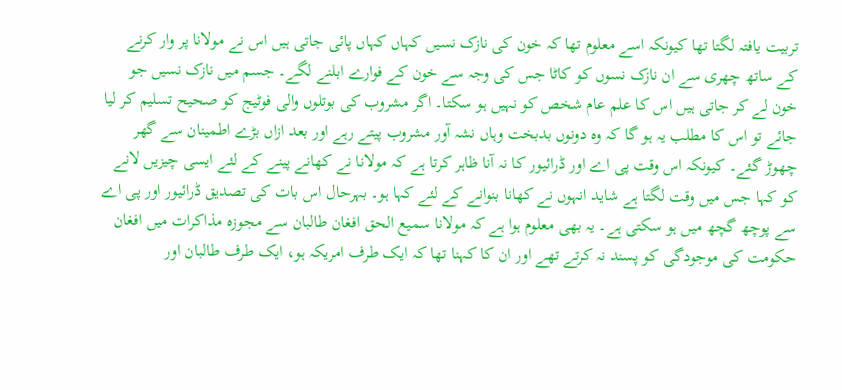تربیت یافتہ لگتا تھا کیونکہ اسے معلوم تھا کہ خون کی نازک نسیں کہاں کہاں پائی جاتی ہیں اس نے مولانا پر وار کرنے کے ساتھ چھری سے ان نازک نسوں کو کاٹا جس کی وجہ سے خون کے فوارے ابلنے لگے۔ جسم میں نازک نسیں جو خون لے کر جاتی ہیں اس کا علم عام شخص کو نہیں ہو سکتا۔ اگر مشروب کی بوتلوں والی فوٹیج کو صحیح تسلیم کر لیا جائے تو اس کا مطلب یہ ہو گا کہ وہ دونوں بدبخت وہاں نشہ آور مشروب پیتے رہے اور بعد ازاں بڑے اطمینان سے گھر چھوڑ گئے۔ کیونکہ اس وقت پی اے اور ڈرائیور کا نہ آنا ظاہر کرتا ہے کہ مولانا نے کھانے پینے کے لئے ایسی چیزیں لانے کو کہا جس میں وقت لگتا ہے شاید انہوں نے کھانا بنوانے کے لئے کہا ہو۔ بہرحال اس بات کی تصدیق ڈرائیور اور پی اے سے پوچھ گچھ میں ہو سکتی ہے۔ یہ بھی معلوم ہوا ہے کہ مولانا سمیع الحق افغان طالبان سے مجوزہ مذاکرات میں افغان حکومت کی موجودگی کو پسند نہ کرتے تھے اور ان کا کہنا تھا کہ ایک طرف امریکہ ہو، ایک طرف طالبان اور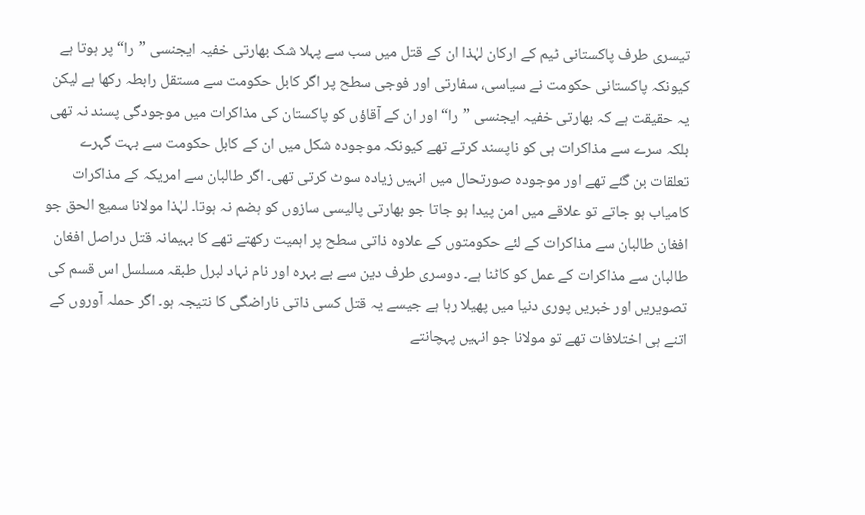تیسری طرف پاکستانی ٹیم کے ارکان لہٰذا ان کے قتل میں سب سے پہلا شک بھارتی خفیہ ایجنسی ”را“ پر ہوتا ہے کیونکہ پاکستانی حکومت نے سیاسی، سفارتی اور فوجی سطح پر اگر کابل حکومت سے مستقل رابطہ رکھا ہے لیکن یہ حقیقت ہے کہ بھارتی خفیہ ایجنسی ”را“ اور ان کے آقاؤں کو پاکستان کی مذاکرات میں موجودگی پسند نہ تھی بلکہ سرے سے مذاکرات ہی کو ناپسند کرتے تھے کیونکہ موجودہ شکل میں ان کے کابل حکومت سے بہت گہرے تعلقات بن گئے تھے اور موجودہ صورتحال میں انہیں زیادہ سوٹ کرتی تھی۔ اگر طالبان سے امریکہ کے مذاکرات کامیاب ہو جاتے تو علاقے میں امن پیدا ہو جاتا جو بھارتی پالیسی سازوں کو ہضم نہ ہوتا۔ لہٰذا مولانا سمیع الحق جو افغان طالبان سے مذاکرات کے لئے حکومتوں کے علاوہ ذاتی سطح پر اہمیت رکھتے تھے کا بہیمانہ قتل دراصل افغان طالبان سے مذاکرات کے عمل کو کاٹنا ہے۔ دوسری طرف دین سے بے بہرہ اور نام نہاد لبرل طبقہ مسلسل اس قسم کی تصویریں اور خبریں پوری دنیا میں پھیلا رہا ہے جیسے یہ قتل کسی ذاتی ناراضگی کا نتیجہ ہو۔ اگر حملہ آوروں کے اتنے ہی اختلافات تھے تو مولانا جو انہیں پہچانتے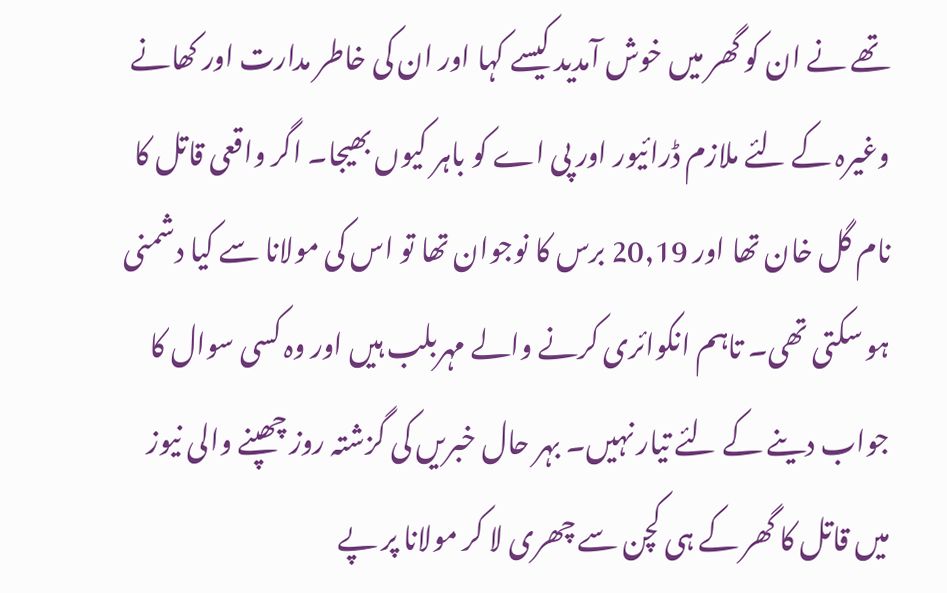تھے نے ان کو گھر میں خوش آمدید کیسے کہا اور ان کی خاطر مدارت اور کھانے وغیرہ کے لئے ملازم ڈرائیور اور پی اے کو باہر کیوں بھیجا۔ اگر واقعی قاتل کا نام گل خان تھا اور 20,19 برس کا نوجوان تھا تو اس کی مولانا سے کیا دشمنی ہو سکتی تھی۔ تاہم انکوائری کرنے والے مہربلب ہیں اور وہ کسی سوال کا جواب دینے کے لئے تیار نہیں۔ بہر حال خبریں کی گزشتہ روز چھپنے والی نیوز میں قاتل کا گھر کے ہی کچن سے چھری لا کر مولانا پر پے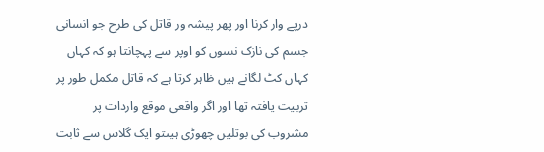درپے وار کرنا اور پھر پیشہ ور قاتل کی طرح جو انسانی جسم کی نازک نسوں کو اوپر سے پہچانتا ہو کہ کہاں کہاں کٹ لگانے ہیں ظاہر کرتا ہے کہ قاتل مکمل طور پر تربیت یافتہ تھا اور اگر واقعی موقع واردات پر مشروب کی بوتلیں چھوڑی ہیںتو ایک گلاس سے ثابت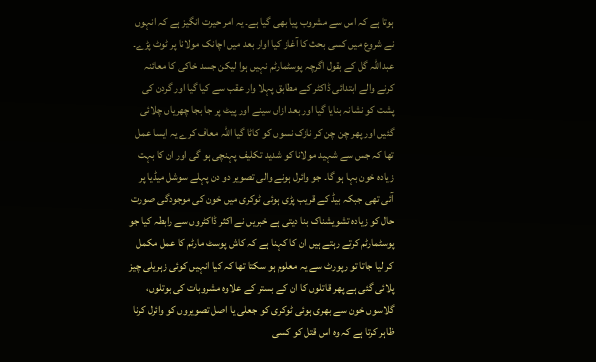ہوتا ہے کہ اس سے مشروب پیا بھی گیا ہے۔ یہ امر حیرت انگیز ہے کہ انہوں نے شروع میں کسی بحث کا آغاز کیا اوار بعد میں اچانک مولانا پر ٹوٹ پڑے۔ عبداللہ گل کے بقول اگرچہ پوسٹمارٹم نہیں ہوا لیکن جسد خاکی کا معائنہ کرنے والے ابتدائی ڈاکٹر کے مطابق پہلا وار عقب سے کیا گیا اور گردن کی پشت کو نشانہ بنایا گیا اور بعد ازاں سینے اور پیٹ پر جا بجا چھریاں چلائی گئیں اور پھر چن چن کر نازک نسوں کو کاٹا گیا اللہ معاف کرے یہ ایسا عمل تھا کہ جس سے شہید مولانا کو شدید تکلیف پہنچی ہو گی اور ان کا بہت زیادہ خون بہا ہو گا۔ جو وائرل ہونے والی تصویر دو دن پہلے سوشل میڈیا پر آئی تھی جبکہ بیڈ کے قریب پڑی ہوئی ٹوکری میں خون کی موجودگی صورت حال کو زیادہ تشویشناک بنا دیتی ہے خبریں نے اکثر ڈاکٹروں سے رابطہ کیا جو پوسٹمارٹم کرتے رہتے ہیں ان کا کہنا ہے کہ کاش پوسٹ مارٹم کا عمل مکمل کر لیا جاتا تو رپورٹ سے یہ معلوم ہو سکتا تھا کہ کیا انہیں کوئی زہریلی چیز پلائی گئی ہے پھر قاتلوں کا ان کے بستر کے علاوہ مشروبات کی بوتلوں، گلاسوں خون سے بھری ہوئی ٹوکری کو جعلی یا اصل تصویروں کو وائرل کرنا ظاہر کرتا ہے کہ وہ اس قتل کو کسی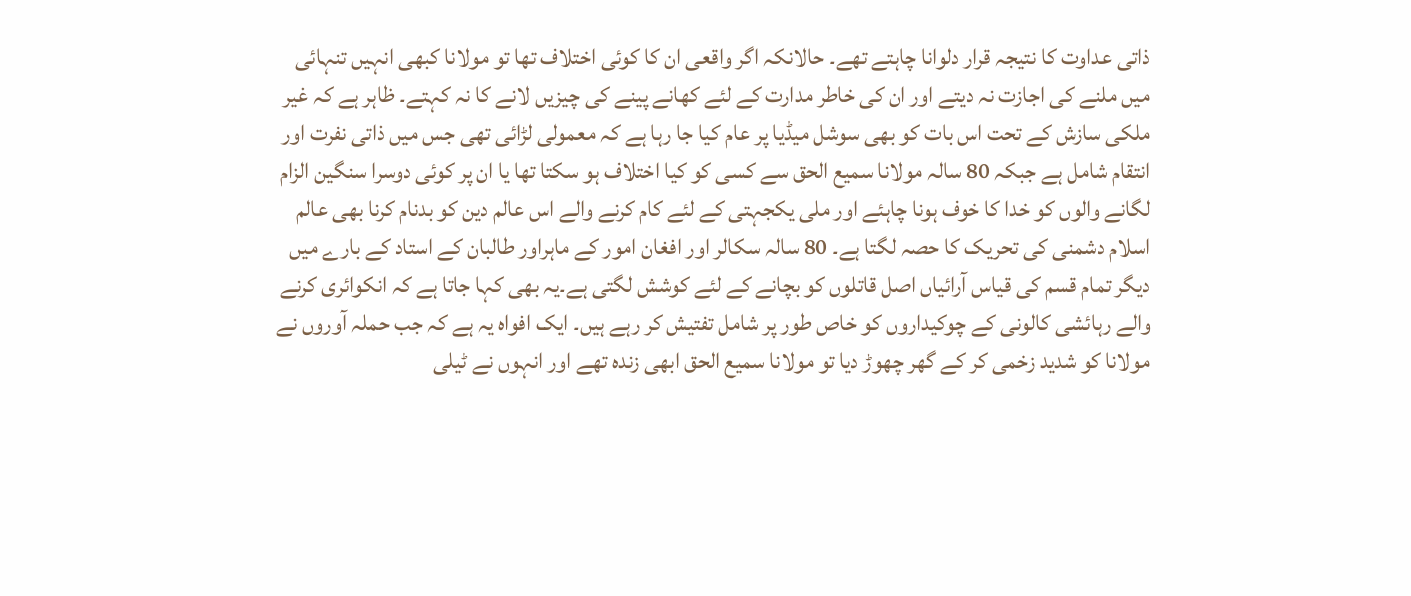ذاتی عداوت کا نتیجہ قرار دلوانا چاہتے تھے۔ حالانکہ اگر واقعی ان کا کوئی اختلاف تھا تو مولانا کبھی انہیں تنہائی میں ملنے کی اجازت نہ دیتے اور ان کی خاطر مدارت کے لئے کھانے پینے کی چیزیں لانے کا نہ کہتے۔ ظاہر ہے کہ غیر ملکی سازش کے تحت اس بات کو بھی سوشل میڈیا پر عام کیا جا رہا ہے کہ معمولی لڑائی تھی جس میں ذاتی نفرت اور انتقام شامل ہے جبکہ 80 سالہ مولانا سمیع الحق سے کسی کو کیا اختلاف ہو سکتا تھا یا ان پر کوئی دوسرا سنگین الزام لگانے والوں کو خدا کا خوف ہونا چاہئے اور ملی یکجہتی کے لئے کام کرنے والے اس عالم دین کو بدنام کرنا بھی عالم اسلام دشمنی کی تحریک کا حصہ لگتا ہے۔ 80 سالہ سکالر اور افغان امور کے ماہراور طالبان کے استاد کے بارے میں دیگر تمام قسم کی قیاس آرائیاں اصل قاتلوں کو بچانے کے لئے کوشش لگتی ہے۔یہ بھی کہا جاتا ہے کہ انکوائری کرنے والے رہائشی کالونی کے چوکیداروں کو خاص طور پر شامل تفتیش کر رہے ہیں۔ ایک افواہ یہ ہے کہ جب حملہ آوروں نے مولانا کو شدید زخمی کر کے گھر چھوڑ دیا تو مولانا سمیع الحق ابھی زندہ تھے اور انہوں نے ٹیلی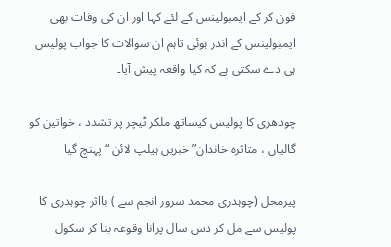فون کر کے ایمبولینس کے لئے کہا اور ان کی وفات بھی ایمبولینس کے اندر ہوئی تاہم ان سوالات کا جواب پولیس ہی دے سکتی ہے کہ کیا واقعہ پیش آیا۔

چودھری کا پولیس کیساتھ ملکر ٹیچر پر تشدد ، خواتین کو گالیاں ، متاثرہ خاندان” خبریں ہیلپ لائن “پہنچ گیا

پیرمحل (چوہدری محمد سرور انجم سے ) بااثر چوہدری کا پولیس سے مل کر دس سال پرانا وقوعہ بنا کر سکول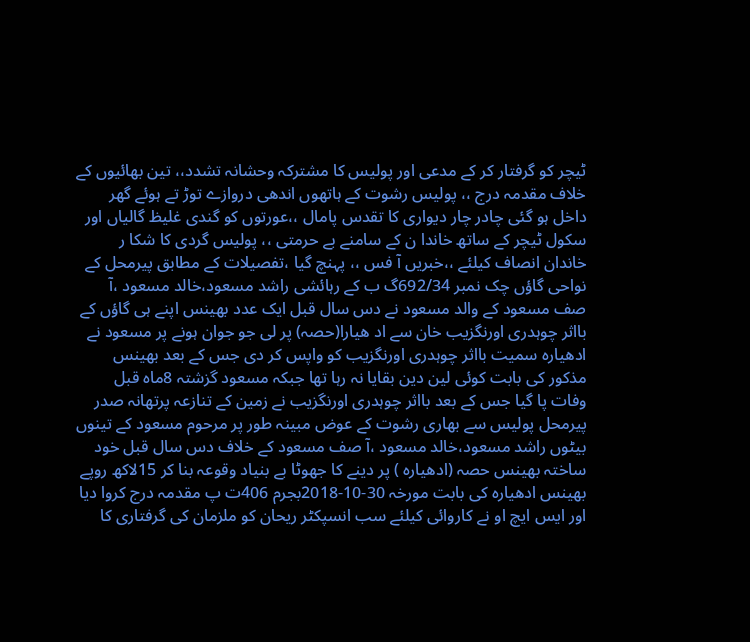ٹیچر کو گرفتار کر کے مدعی اور پولیس کا مشترکہ وحشانہ تشدد،، تین بھائیوں کے خلاف مقدمہ درج ،، پولیس رشوت کے ہاتھوں اندھی دروازے توڑ تے ہوئے گھر داخل ہو گئی چادر چار دیواری کا تقدس پامال ،،عورتوں کو گندی غلیظ گالیاں اور سکول ٹیچر کے ساتھ خاندا ن کے سامنے بے حرمتی ،، پولیس گردی کا شکا ر خاندان انصاف کیلئے ،،خبریں آ فس ،، پہنچ گیا ،تفصیلات کے مطابق پیرمحل کے نواحی گاؤں چک نمبر 692/34گ ب کے رہائشی راشد مسعود،خالد مسعود ،آ صف مسعود کے والد مسعود نے دس سال قبل ایک عدد بھینس اپنے ہی گاؤں کے بااثر چوہدری اورنگزیب خان سے اد ھیارا(حصہ) پر لی جو جوان ہونے پر مسعود نے ادھیارہ سمیت بااثر چوہدری اورنگزیب کو واپس کر دی جس کے بعد بھینس مذکور کی بابت کوئی لین دین بقایا نہ رہا تھا جبکہ مسعود گزشتہ 8ماہ قبل وفات پا گیا جس کے بعد بااثر چوہدری اورنگزیب نے زمین کے تنازعہ پرتھانہ صدر پیرمحل پولیس سے بھاری رشوت کے عوض مبینہ طور پر مرحوم مسعود کے تینوں بیٹوں راشد مسعود،خالد مسعود ،آ صف مسعود کے خلاف دس سال قبل خود ساختہ بھینس حصہ (ادھیارہ ) پر دینے کا جھوٹا بے بنیاد وقوعہ بنا کر 15لاکھ روپے بھینس ادھیارہ کی بابت مورخہ 30-10-2018بجرم 406ت پ مقدمہ درج کروا دیا اور ایس ایچ او نے کاروائی کیلئے سب انسپکٹر ریحان کو ملزمان کی گرفتاری کا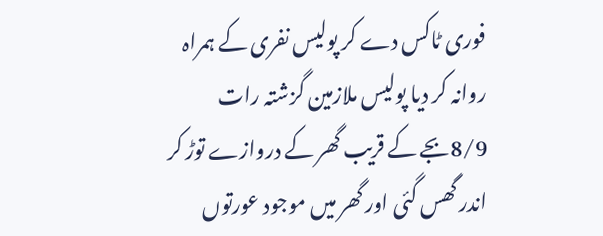فوری ٹاکس دے کر پولیس نفری کے ہمراہ روانہ کر دیا پولیس ملازمین گزشتہ رات 8/9بجے کے قریب گھر کے دروازے توڑ کر اندر گھس گئی اور گھر میں موجود عورتوں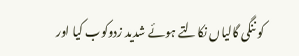کو ننگی گالیاں نکالتے ہوئے شدید زدوکوب کیا اور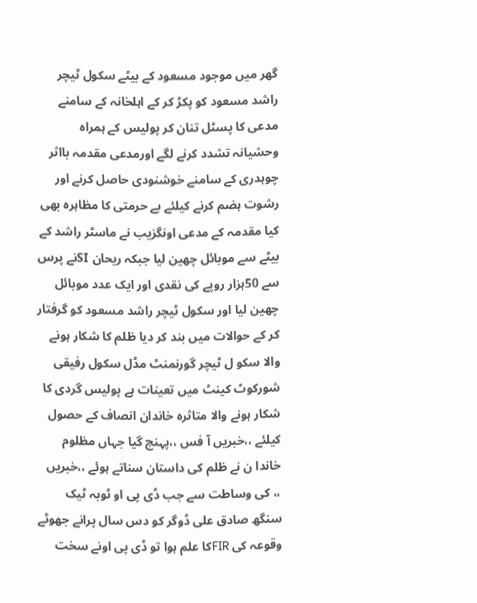گھر میں موجود مسعود کے بیٹے سکول ٹیچر راشد مسعود کو پکڑ کر کے اہلخانہ کے سامنے مدعی کا پسٹل تنان کر پولیس کے ہمراہ وحشیانہ تشدد کرنے لگے اورمدعی مقدمہ بااثر چوہدری کے سامنے خوشنودی حاصل کرنے اور رشوت ہضم کرنے کیلئے بے حرمتی کا مظاہرہ بھی کیا مقدمہ کے مدعی اونگزیب نے ماسٹر راشد کے بیٹے سے موبائل چھین لیا جبکہ ریحان SIنے پرس سے 50ہزار روپے کی نقدی اور ایک عدد موبائل چھین لیا اور سکول ٹیچر راشد مسعود کو گرفتار کر کے حوالات میں بند کر دیا ظلم کا شکار ہونے والا سکو ل ٹیچر گورنمنٹ مڈل سکول رفیقی شورکوٹ کینٹ میں تعینات ہے پولیس گردی کا شکار ہونے والا متاثرہ خاندان انصاف کے حصول کیلئے ،،خبریں آ فس ،،پہنچ گیا جہاں مظلوم خاندا ن نے ظلم کی داستان سناتے ہوئے ،،خبریں ،، کی وساطت سے جب ڈی پی او ٹوبہ ٹیک سنگھ صادق علی ڈوگر کو دس سال پرانے جھوٹے وقوعہ کی FIRکا علم ہوا تو ڈی پی اونے سخت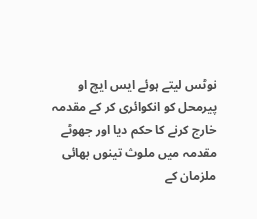نوٹس لیتے ہوئے ایس ایچ او پیرمحل کو انکوائری کر کے مقدمہ خارج کرنے کا حکم دیا اور جھوٹے مقدمہ میں ملوث تینوں بھائی ملزمان کے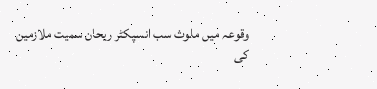وقوعہ میں ملوث سب انسپکٹر ریحان سمیت ملازمین کی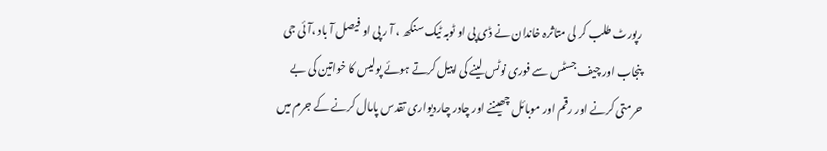رپورٹ طلب کر لی متاثرہ خاندان نے ڈی پی او ٹوبہ ٹیک سنگھ ، آ ر پی او فیصل آ باد ،آ ئی جی پنجاب اور چیف جسٹس سے فوری نوٹس لینے کی اپیل کرتے ہوئے پولیس کا خواتین کی بے حرمتی کرنے اور رقم اور موبائل چھیننے اور چادر چاردیواری تقدس پامال کرنے کے جرم میں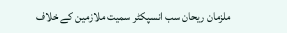ملزمان ریحان سب انسپکٹر سمیت ملازمین کے خلاف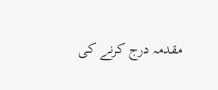مقدمہ درج کرنے کی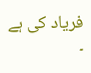فریاد کی ہے ۔